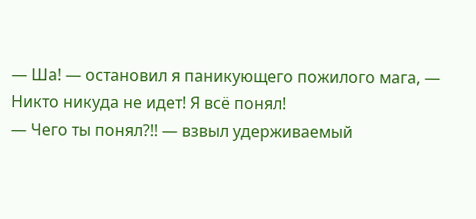— Ша! — остановил я паникующего пожилого мага, — Никто никуда не идет! Я всё понял!
— Чего ты понял?!! — взвыл удерживаемый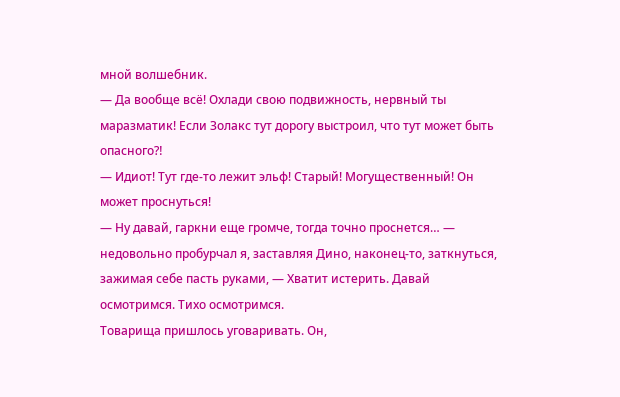мной волшебник.
— Да вообще всё! Охлади свою подвижность, нервный ты маразматик! Если Золакс тут дорогу выстроил, что тут может быть опасного⁈
— Идиот! Тут где-то лежит эльф! Старый! Могущественный! Он может проснуться!
— Ну давай, гаркни еще громче, тогда точно проснется… — недовольно пробурчал я, заставляя Дино, наконец-то, заткнуться, зажимая себе пасть руками, — Хватит истерить. Давай осмотримся. Тихо осмотримся.
Товарища пришлось уговаривать. Он,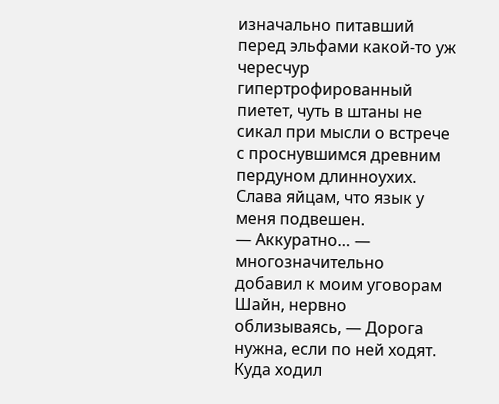изначально питавший перед эльфами какой-то уж чересчур гипертрофированный пиетет, чуть в штаны не сикал при мысли о встрече с проснувшимся древним пердуном длинноухих. Слава яйцам, что язык у меня подвешен.
— Аккуратно… — многозначительно добавил к моим уговорам Шайн, нервно облизываясь, — Дорога нужна, если по ней ходят. Куда ходил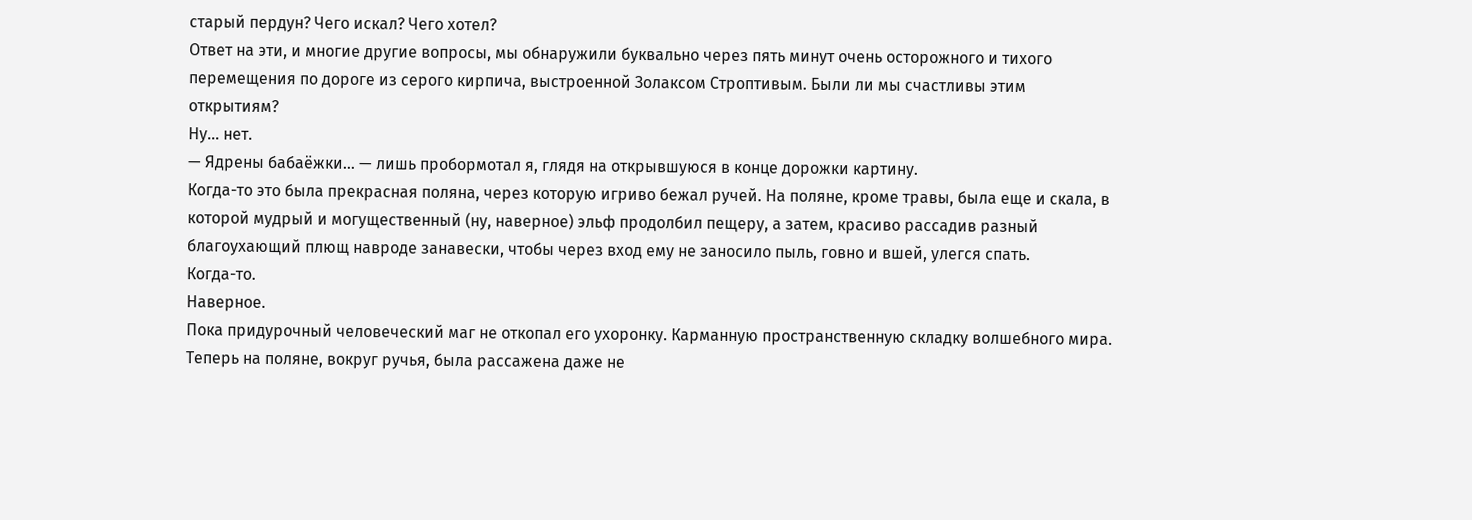старый пердун? Чего искал? Чего хотел?
Ответ на эти, и многие другие вопросы, мы обнаружили буквально через пять минут очень осторожного и тихого перемещения по дороге из серого кирпича, выстроенной Золаксом Строптивым. Были ли мы счастливы этим открытиям?
Ну… нет.
— Ядрены бабаёжки… — лишь пробормотал я, глядя на открывшуюся в конце дорожки картину.
Когда-то это была прекрасная поляна, через которую игриво бежал ручей. На поляне, кроме травы, была еще и скала, в которой мудрый и могущественный (ну, наверное) эльф продолбил пещеру, а затем, красиво рассадив разный благоухающий плющ навроде занавески, чтобы через вход ему не заносило пыль, говно и вшей, улегся спать.
Когда-то.
Наверное.
Пока придурочный человеческий маг не откопал его ухоронку. Карманную пространственную складку волшебного мира.
Теперь на поляне, вокруг ручья, была рассажена даже не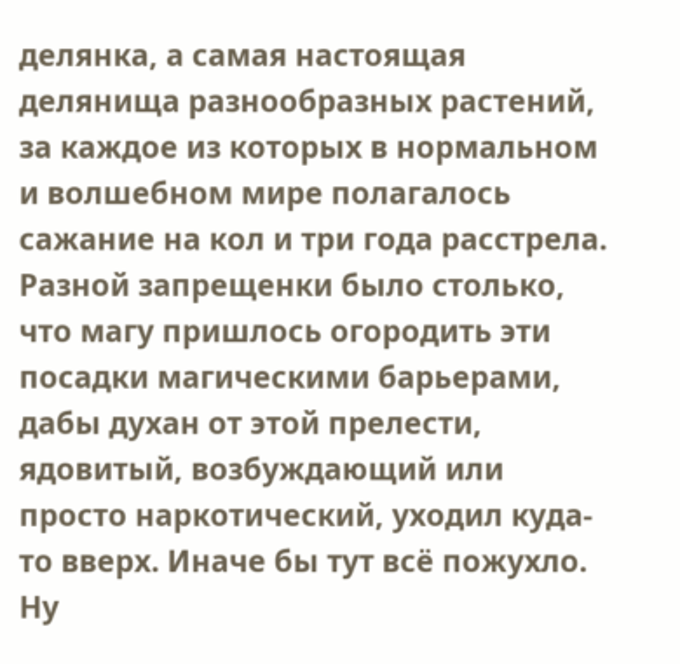делянка, а самая настоящая делянища разнообразных растений, за каждое из которых в нормальном и волшебном мире полагалось сажание на кол и три года расстрела. Разной запрещенки было столько, что магу пришлось огородить эти посадки магическими барьерами, дабы духан от этой прелести, ядовитый, возбуждающий или просто наркотический, уходил куда-то вверх. Иначе бы тут всё пожухло. Ну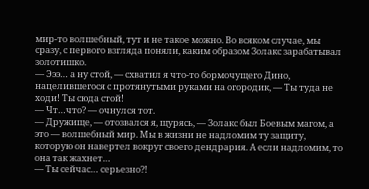мир-то волшебный, тут и не такое можно. Во всяком случае, мы сразу, с первого взгляда поняли, каким образом Золакс зарабатывал золотишко.
— Эээ… а ну стой, — схватил я что-то бормочущего Дино, нацелившегося с протянутыми руками на огородик, — Ты туда не ходи! Ты сюда стой!
— Чт…что? — очнулся тот.
— Дружище, — отозвался я, щурясь, — Золакс был Боевым магом, а это — волшебный мир. Мы в жизни не надломим ту защиту, которую он навертел вокруг своего дендрария. А если надломим, то она так жахнет…
— Ты сейчас… серьезно⁈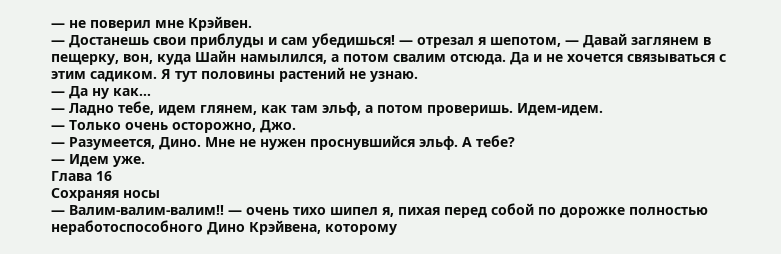— не поверил мне Крэйвен.
— Достанешь свои приблуды и сам убедишься! — отрезал я шепотом, — Давай заглянем в пещерку, вон, куда Шайн намылился, а потом свалим отсюда. Да и не хочется связываться с этим садиком. Я тут половины растений не узнаю.
— Да ну как…
— Ладно тебе, идем глянем, как там эльф, а потом проверишь. Идем-идем.
— Только очень осторожно, Джо.
— Разумеется, Дино. Мне не нужен проснувшийся эльф. А тебе?
— Идем уже.
Глава 16
Сохраняя носы
— Валим-валим-валим!! — очень тихо шипел я, пихая перед собой по дорожке полностью неработоспособного Дино Крэйвена, которому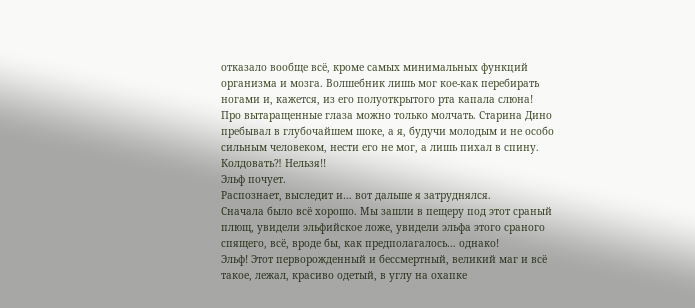отказало вообще всё, кроме самых минимальных функций организма и мозга. Волшебник лишь мог кое-как перебирать ногами и, кажется, из его полуоткрытого рта капала слюна!
Про вытаращенные глаза можно только молчать. Старина Дино пребывал в глубочайшем шоке, а я, будучи молодым и не особо сильным человеком, нести его не мог, а лишь пихал в спину. Колдовать⁈ Нельзя!!
Эльф почует.
Распознает, выследит и… вот дальше я затруднялся.
Сначала было всё хорошо. Мы зашли в пещеру под этот сраный плющ, увидели эльфийское ложе, увидели эльфа этого сраного спящего, всё, вроде бы, как предполагалось… однако!
Эльф! Этот перворожденный и бессмертный, великий маг и всё такое, лежал, красиво одетый, в углу на охапке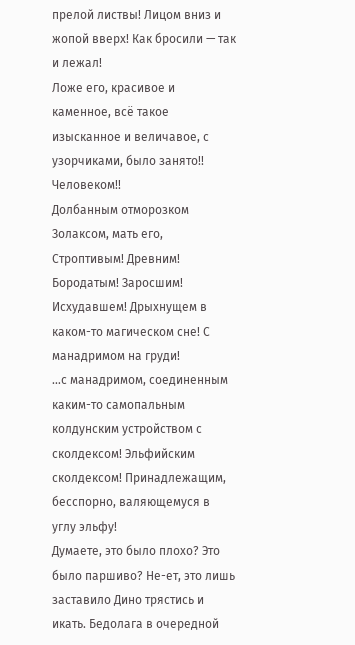прелой листвы! Лицом вниз и жопой вверх! Как бросили — так и лежал!
Ложе его, красивое и каменное, всё такое изысканное и величавое, с узорчиками, было занято!!
Человеком!!
Долбанным отморозком Золаксом, мать его, Строптивым! Древним! Бородатым! Заросшим! Исхудавшем! Дрыхнущем в каком-то магическом сне! С манадримом на груди!
…с манадримом, соединенным каким-то самопальным колдунским устройством с сколдексом! Эльфийским сколдексом! Принадлежащим, бесспорно, валяющемуся в углу эльфу!
Думаете, это было плохо? Это было паршиво? Не-ет, это лишь заставило Дино трястись и икать. Бедолага в очередной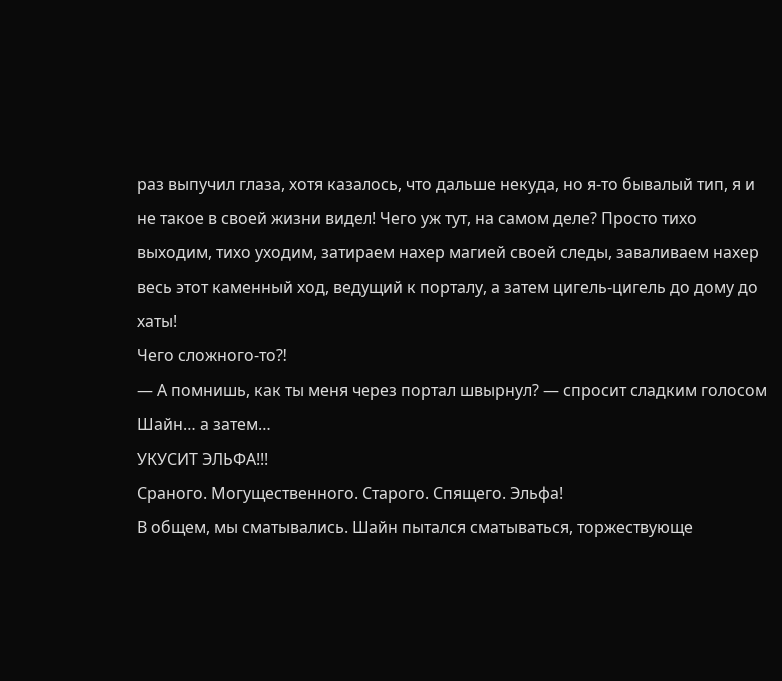раз выпучил глаза, хотя казалось, что дальше некуда, но я-то бывалый тип, я и не такое в своей жизни видел! Чего уж тут, на самом деле? Просто тихо выходим, тихо уходим, затираем нахер магией своей следы, заваливаем нахер весь этот каменный ход, ведущий к порталу, а затем цигель-цигель до дому до хаты!
Чего сложного-то⁈
— А помнишь, как ты меня через портал швырнул? — спросит сладким голосом Шайн… а затем…
УКУСИТ ЭЛЬФА!!!
Сраного. Могущественного. Старого. Спящего. Эльфа!
В общем, мы сматывались. Шайн пытался сматываться, торжествующе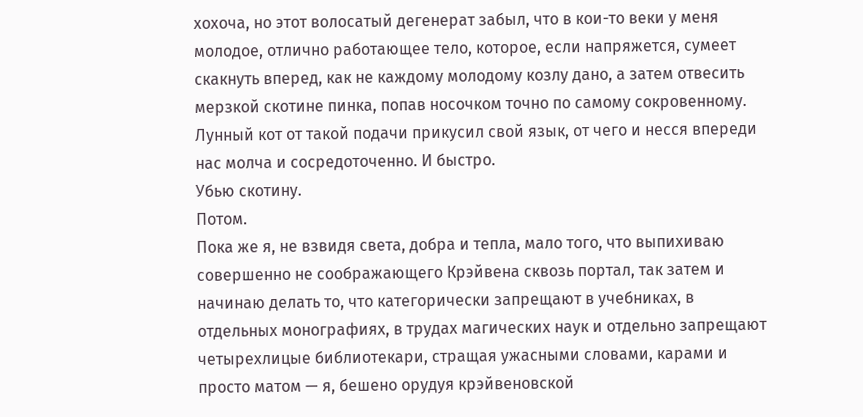хохоча, но этот волосатый дегенерат забыл, что в кои-то веки у меня молодое, отлично работающее тело, которое, если напряжется, сумеет скакнуть вперед, как не каждому молодому козлу дано, а затем отвесить мерзкой скотине пинка, попав носочком точно по самому сокровенному. Лунный кот от такой подачи прикусил свой язык, от чего и несся впереди нас молча и сосредоточенно. И быстро.
Убью скотину.
Потом.
Пока же я, не взвидя света, добра и тепла, мало того, что выпихиваю совершенно не соображающего Крэйвена сквозь портал, так затем и начинаю делать то, что категорически запрещают в учебниках, в отдельных монографиях, в трудах магических наук и отдельно запрещают четырехлицые библиотекари, стращая ужасными словами, карами и просто матом — я, бешено орудуя крэйвеновской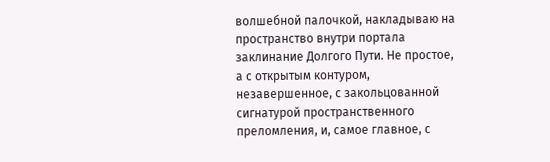волшебной палочкой, накладываю на пространство внутри портала заклинание Долгого Пути. Не простое, а с открытым контуром, незавершенное, с закольцованной сигнатурой пространственного преломления, и, самое главное, с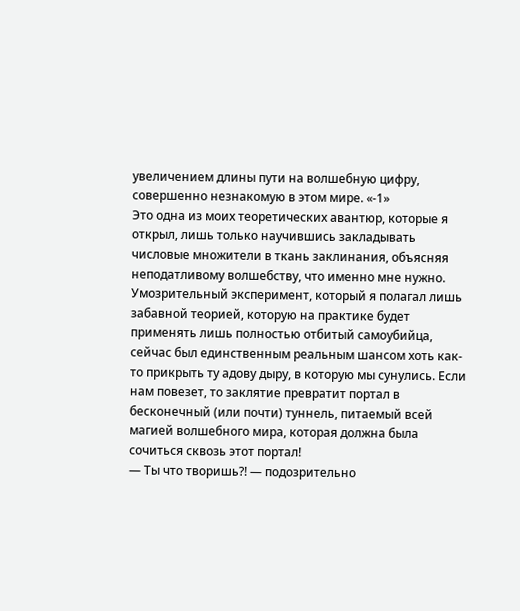увеличением длины пути на волшебную цифру, совершенно незнакомую в этом мире. «-1»
Это одна из моих теоретических авантюр, которые я открыл, лишь только научившись закладывать числовые множители в ткань заклинания, объясняя неподатливому волшебству, что именно мне нужно. Умозрительный эксперимент, который я полагал лишь забавной теорией, которую на практике будет применять лишь полностью отбитый самоубийца, сейчас был единственным реальным шансом хоть как-то прикрыть ту адову дыру, в которую мы сунулись. Если нам повезет, то заклятие превратит портал в бесконечный (или почти) туннель, питаемый всей магией волшебного мира, которая должна была сочиться сквозь этот портал!
— Ты что творишь⁈ — подозрительно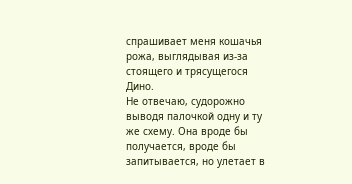спрашивает меня кошачья рожа, выглядывая из-за стоящего и трясущегося Дино.
Не отвечаю, судорожно выводя палочкой одну и ту же схему. Она вроде бы получается, вроде бы запитывается, но улетает в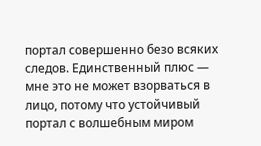портал совершенно безо всяких следов. Единственный плюс — мне это не может взорваться в лицо, потому что устойчивый портал с волшебным миром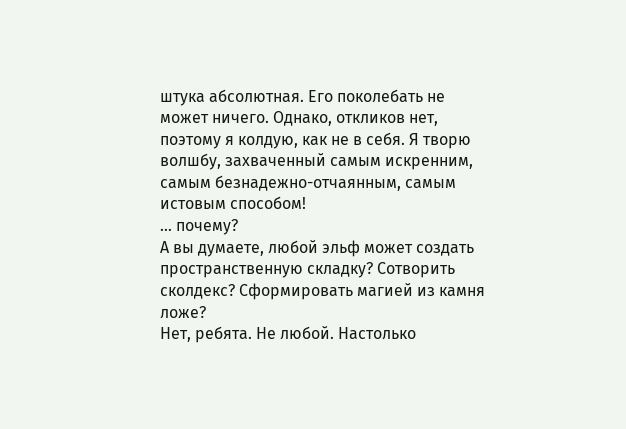штука абсолютная. Его поколебать не может ничего. Однако, откликов нет, поэтому я колдую, как не в себя. Я творю волшбу, захваченный самым искренним, самым безнадежно-отчаянным, самым истовым способом!
… почему?
А вы думаете, любой эльф может создать пространственную складку? Сотворить сколдекс? Сформировать магией из камня ложе?
Нет, ребята. Не любой. Настолько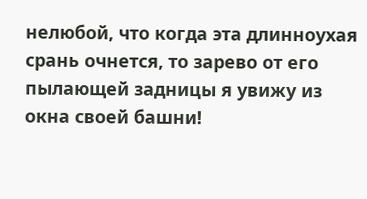нелюбой, что когда эта длинноухая срань очнется, то зарево от его пылающей задницы я увижу из окна своей башни!